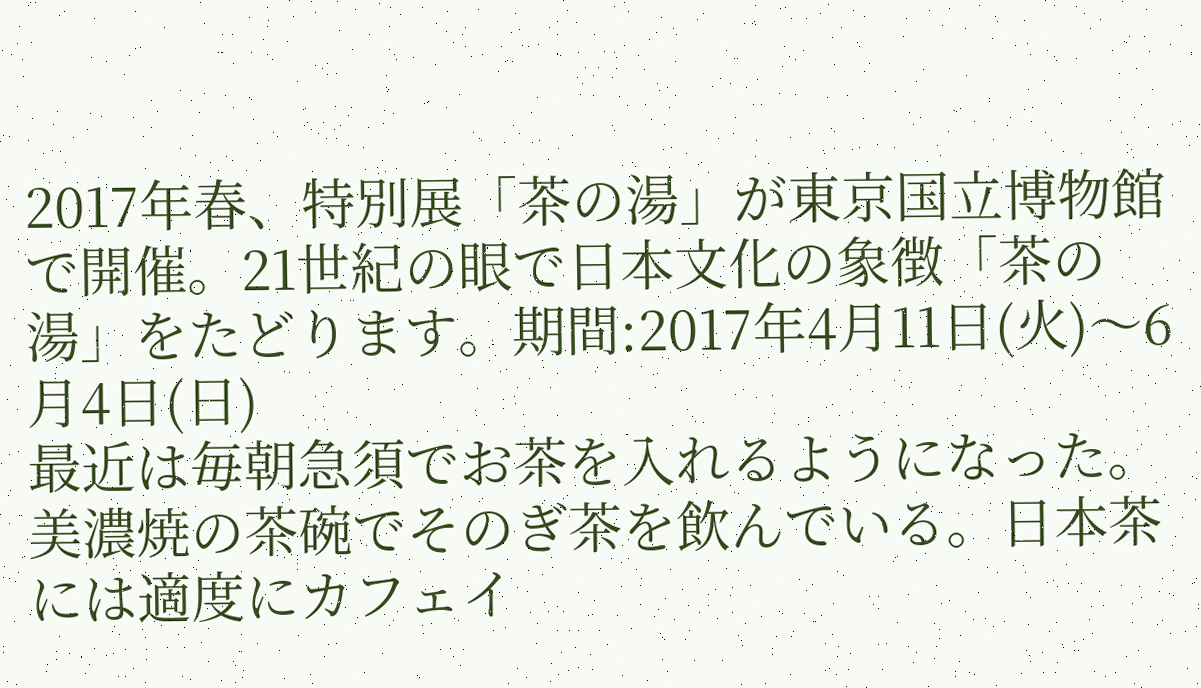2017年春、特別展「茶の湯」が東京国立博物館で開催。21世紀の眼で日本文化の象徴「茶の湯」をたどります。期間:2017年4月11日(火)〜6月4日(日)
最近は毎朝急須でお茶を入れるようになった。美濃焼の茶碗でそのぎ茶を飲んでいる。日本茶には適度にカフェイ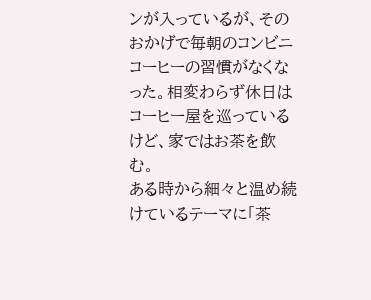ンが入っているが、そのおかげで毎朝のコンビニコーヒーの習慣がなくなった。相変わらず休日はコーヒー屋を巡っているけど、家ではお茶を飲む。
ある時から細々と温め続けているテーマに「茶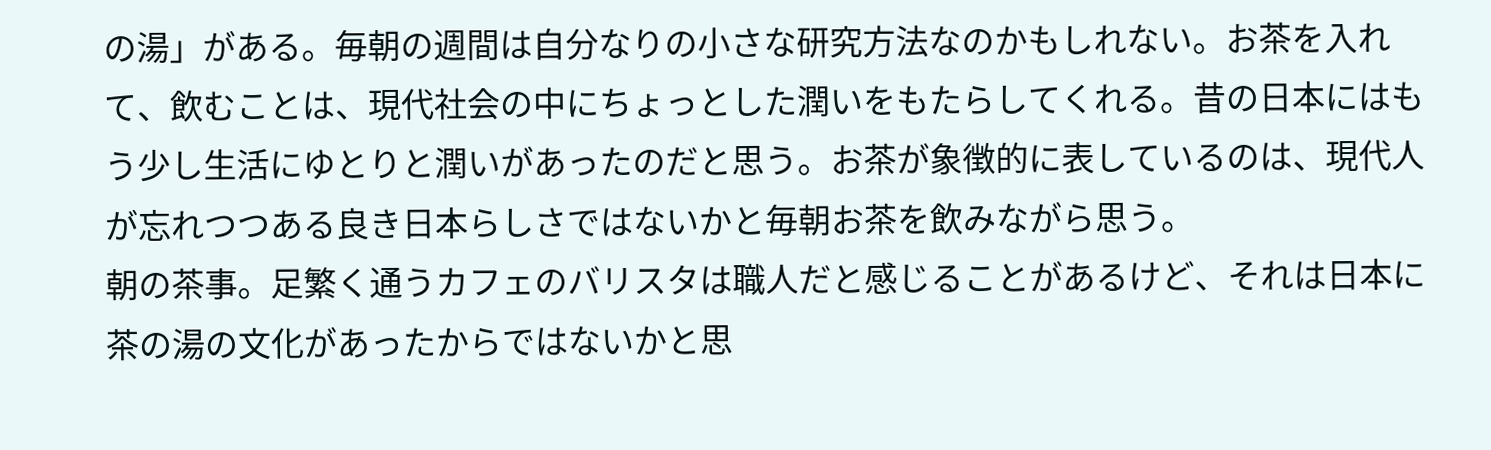の湯」がある。毎朝の週間は自分なりの小さな研究方法なのかもしれない。お茶を入れて、飲むことは、現代社会の中にちょっとした潤いをもたらしてくれる。昔の日本にはもう少し生活にゆとりと潤いがあったのだと思う。お茶が象徴的に表しているのは、現代人が忘れつつある良き日本らしさではないかと毎朝お茶を飲みながら思う。
朝の茶事。足繁く通うカフェのバリスタは職人だと感じることがあるけど、それは日本に茶の湯の文化があったからではないかと思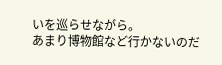いを巡らせながら。
あまり博物館など行かないのだ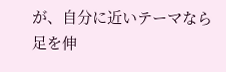が、自分に近いテーマなら足を伸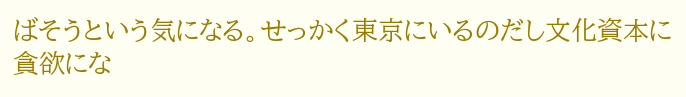ばそうという気になる。せっかく東京にいるのだし文化資本に貪欲にな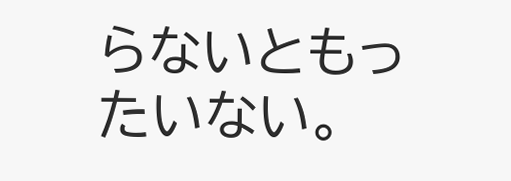らないともったいない。